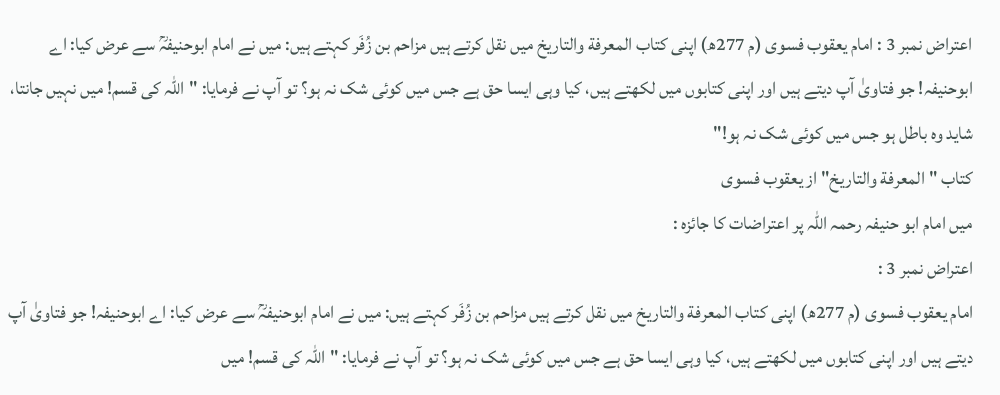اعتراض نمبر 3 : امام یعقوب فسوی (م 277ھ) اپنی کتاب المعرفة والتاريخ میں نقل کرتے ہیں مزاحم بن زُفَر کہتے ہیں: میں نے امام ابوحنیفہؒ سے عرض کیا: اے ابوحنیفہ! جو فتاویٰ آپ دیتے ہیں اور اپنی کتابوں میں لکھتے ہیں، کیا وہی ایسا حق ہے جس میں کوئی شک نہ ہو؟ تو آپ نے فرمایا: "اللہ کی قسم! میں نہیں جانتا، شاید وہ باطل ہو جس میں کوئی شک نہ ہو!"
کتاب "المعرفة والتاريخ" از یعقوب فسوی
میں امام ابو حنیفہ رحمہ اللہ پر اعتراضات کا جائزہ :
اعتراض نمبر 3 :
امام یعقوب فسوی (م 277ھ) اپنی کتاب المعرفة والتاريخ میں نقل کرتے ہیں مزاحم بن زُفَر کہتے ہیں: میں نے امام ابوحنیفہؒ سے عرض کیا: اے ابوحنیفہ! جو فتاویٰ آپ دیتے ہیں اور اپنی کتابوں میں لکھتے ہیں، کیا وہی ایسا حق ہے جس میں کوئی شک نہ ہو؟ تو آپ نے فرمایا: "اللہ کی قسم! میں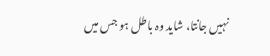نہیں جانتا، شاید وہ باطل ہو جس میں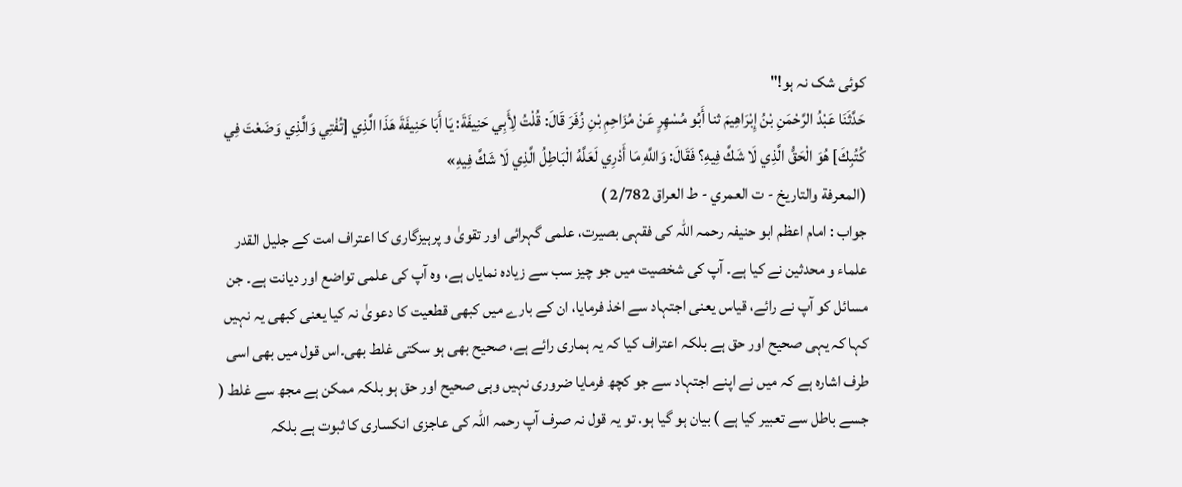کوئی شک نہ ہو!"
حَدَّثَنَا عَبْدُ الرَّحْمَنِ بْنُ إِبْرَاهِيمَ ثنا أَبُو مُسْهِرٍ عَنْ مُزَاحِمِ بْنِ زُفَرَ قَالَ: قُلْتُ لِأَبِي حَنِيفَةَ: يَا أَبَا حَنِيفَةَ هَذَا الَّذِي [تُفْتِي وَالَّذِي وَضَعْتَ فِي كُتُبِكَ] هُوَ الْحَقُّ الَّذِي لَا شَكَّ فِيهِ؟ فَقَالَ: وَاللَّهِ مَا أَدْرِي لَعَلَّهُ الْبَاطِلُ الَّذِي لَا شَكَّ فِيهِ»
(المعرفة والتاريخ - ت العمري - ط العراق 2/782 )
جواب : امام اعظم ابو حنیفہ رحمہ اللہ کی فقہی بصیرت، علمی گہرائی اور تقویٰ و پرہیزگاری کا اعتراف امت کے جلیل القدر علماء و محدثین نے کیا ہے۔ آپ کی شخصیت میں جو چیز سب سے زیادہ نمایاں ہے، وہ آپ کی علمی تواضع اور دیانت ہے۔ جن مسائل کو آپ نے رائے، قیاس یعنی اجتہاد سے اخذ فرمایا، ان کے بارے میں کبھی قطعیت کا دعویٰ نہ کیا یعنی کبھی یہ نہیں کہا کہ یہی صحیح اور حق ہے بلکہ اعتراف کیا کہ یہ ہماری رائے ہے، صحیح بھی ہو سکتی غلط بھی۔اس قول میں بھی اسی طرف اشارہ ہے کہ میں نے اپنے اجتہاد سے جو کچھ فرمایا ضروری نہیں وہی صحیح اور حق ہو بلکہ ممکن ہے مجھ سے غلط ( جسے باطل سے تعبیر کیا ہے ) بیان ہو گیا ہو. تو یہ قول نہ صرف آپ رحمہ اللہ کی عاجزی انکساری کا ثبوت ہے بلکہ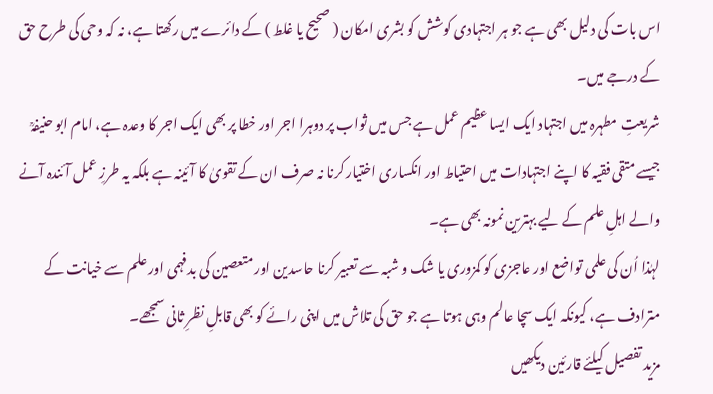اس بات کی دلیل بھی ہے جو ہر اجتہادی کوشش کو بشری امکان ( صحیح یا غلط ) کے دائرے میں رکھتا ہے، نہ کہ وحی کی طرح حق کے درجے میں۔
شریعتِ مطہرہ میں اجتہاد ایک ایسا عظیم عمل ہے جس میں ثواب پر دوہرا اجر اور خطا پر بھی ایک اجر کا وعدہ ہے، امام ابو حنیفہؒ جیسے متقی فقیہ کا اپنے اجتہادات میں احتیاط اور انکساری اختیار کرنا نہ صرف ان کے تقویٰ کا آئینہ ہے بلکہ یہ طرزِ عمل آئندہ آنے والے اہلِ علم کے لیے بہترین نمونہ بھی ہے۔
لہٰذا اُن کی علمی تواضع اور عاجزی کو کمزوری یا شک و شبہ سے تعبیر کرنا حاسدین اور متعصین کی بدفہمی اور علم سے خیانت کے مترادف ہے، کیونکہ ایک سچا عالم وہی ہوتا ہے جو حق کی تلاش میں اپنی رائے کو بھی قابلِ نظرِ ثانی سمجھے۔
مزید تفصیل کیلئے قارئین دیکھیں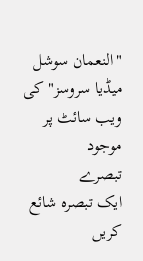"النعمان سوشل میڈیا سروسز" کی ویب سائٹ پر موجود
تبصرے
ایک تبصرہ شائع کریں